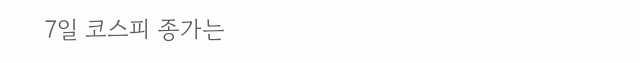7일 코스피 종가는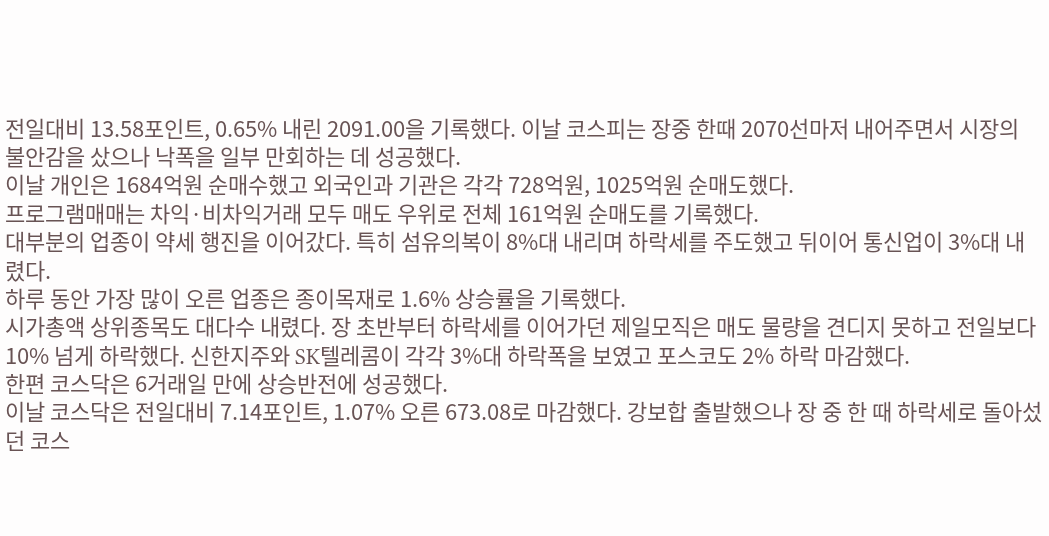전일대비 13.58포인트, 0.65% 내린 2091.00을 기록했다. 이날 코스피는 장중 한때 2070선마저 내어주면서 시장의 불안감을 샀으나 낙폭을 일부 만회하는 데 성공했다.
이날 개인은 1684억원 순매수했고 외국인과 기관은 각각 728억원, 1025억원 순매도했다.
프로그램매매는 차익·비차익거래 모두 매도 우위로 전체 161억원 순매도를 기록했다.
대부분의 업종이 약세 행진을 이어갔다. 특히 섬유의복이 8%대 내리며 하락세를 주도했고 뒤이어 통신업이 3%대 내렸다.
하루 동안 가장 많이 오른 업종은 종이목재로 1.6% 상승률을 기록했다.
시가총액 상위종목도 대다수 내렸다. 장 초반부터 하락세를 이어가던 제일모직은 매도 물량을 견디지 못하고 전일보다 10% 넘게 하락했다. 신한지주와 SK텔레콤이 각각 3%대 하락폭을 보였고 포스코도 2% 하락 마감했다.
한편 코스닥은 6거래일 만에 상승반전에 성공했다.
이날 코스닥은 전일대비 7.14포인트, 1.07% 오른 673.08로 마감했다. 강보합 출발했으나 장 중 한 때 하락세로 돌아섰던 코스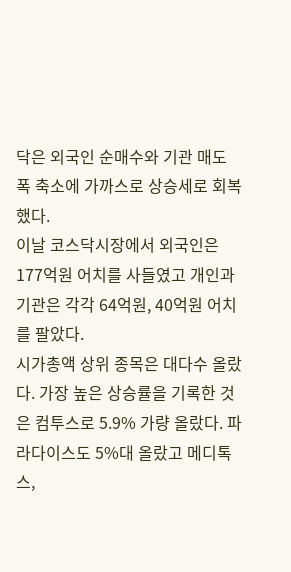닥은 외국인 순매수와 기관 매도 폭 축소에 가까스로 상승세로 회복했다.
이날 코스닥시장에서 외국인은 177억원 어치를 사들였고 개인과 기관은 각각 64억원, 40억원 어치를 팔았다.
시가총액 상위 종목은 대다수 올랐다. 가장 높은 상승률을 기록한 것은 컴투스로 5.9% 가량 올랐다. 파라다이스도 5%대 올랐고 메디톡스,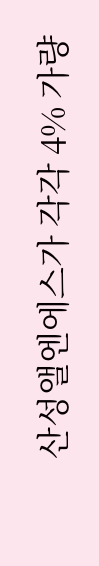산성앨엔에스가 각각 4% 가량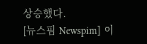상승했다.
[뉴스핌 Newspim] 이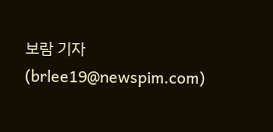보람 기자 (brlee19@newspim.com)